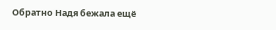Обратно Надя бежала ещё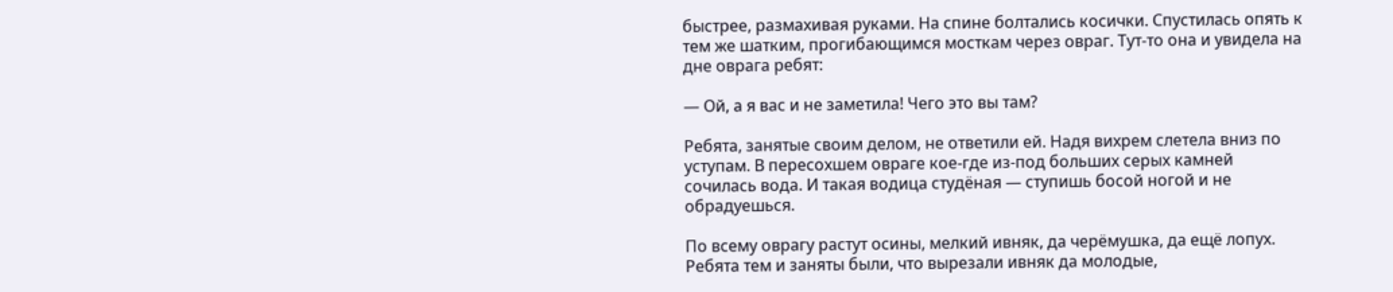быстрее, размахивая руками. На спине болтались косички. Спустилась опять к тем же шатким, прогибающимся мосткам через овраг. Тут-то она и увидела на дне оврага ребят:

— Ой, а я вас и не заметила! Чего это вы там?

Ребята, занятые своим делом, не ответили ей. Надя вихрем слетела вниз по уступам. В пересохшем овраге кое-где из-под больших серых камней сочилась вода. И такая водица студёная — ступишь босой ногой и не обрадуешься.

По всему оврагу растут осины, мелкий ивняк, да черёмушка, да ещё лопух. Ребята тем и заняты были, что вырезали ивняк да молодые,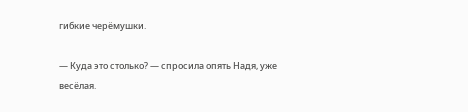гибкие черёмушки.

— Куда это столько? — спросила опять Надя, уже весёлая.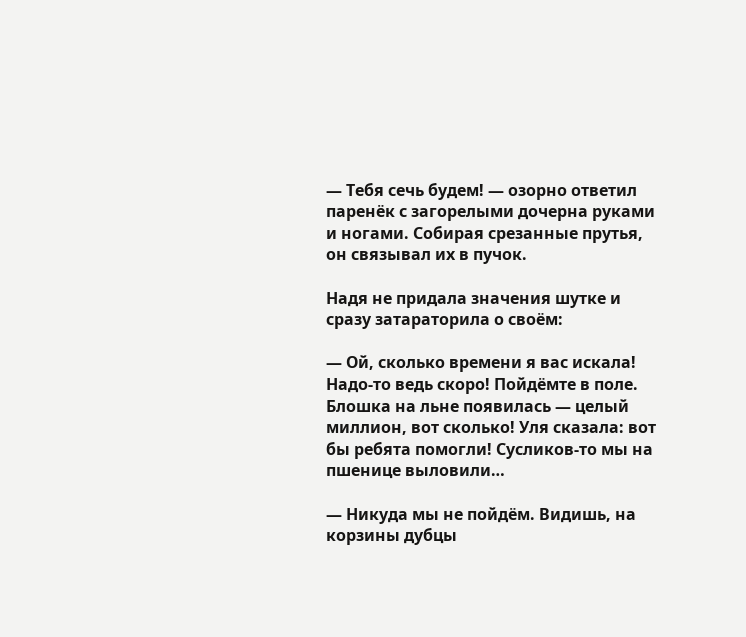— Тебя сечь будем! — озорно ответил паренёк с загорелыми дочерна руками и ногами. Собирая срезанные прутья, он связывал их в пучок.

Надя не придала значения шутке и сразу затараторила о своём:

— Ой, сколько времени я вас искала! Надо-то ведь скоро! Пойдёмте в поле. Блошка на льне появилась — целый миллион, вот сколько! Уля сказала: вот бы ребята помогли! Сусликов-то мы на пшенице выловили…

— Никуда мы не пойдём. Видишь, на корзины дубцы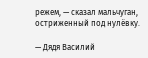режем, — сказал мальчуган, остриженный под нулёвку.

— Дядя Василий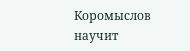Коромыслов научит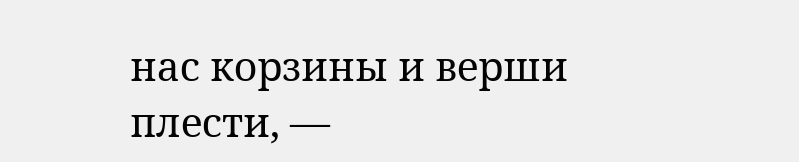нас корзины и верши плести, —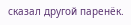сказал другой паренёк.